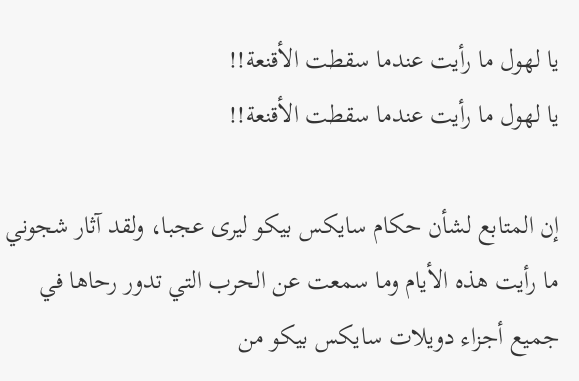يا لهول ما رأيت عندما سقطت الأقنعة!!
يا لهول ما رأيت عندما سقطت الأقنعة!!

إن المتابع لشأن حكام سايكس بيكو ليرى عجبا، ولقد آثار شجوني ما رأيت هذه الأيام وما سمعت عن الحرب التي تدور رحاها في جميع أجزاء دويلات سايكس بيكو من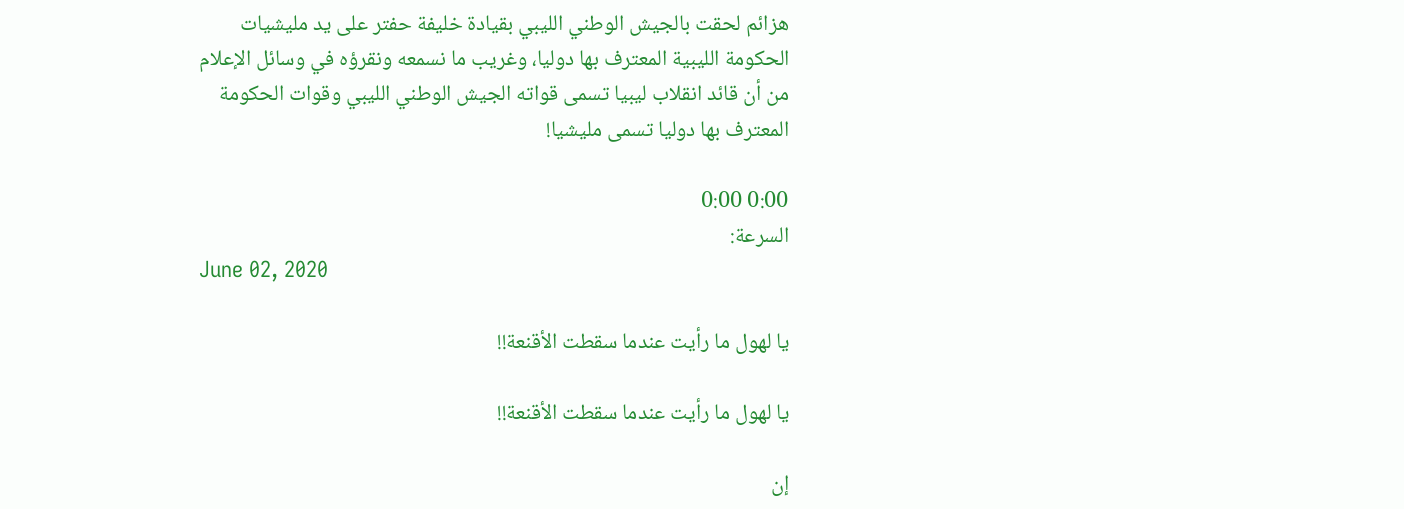هزائم لحقت بالجيش الوطني الليبي بقيادة خليفة حفتر على يد مليشيات الحكومة الليبية المعترف بها دوليا، وغريب ما نسمعه ونقرؤه في وسائل الإعلام من أن قائد انقلاب ليبيا تسمى قواته الجيش الوطني الليبي وقوات الحكومة المعترف بها دوليا تسمى مليشيا!

0:00 0:00
السرعة:
June 02, 2020

يا لهول ما رأيت عندما سقطت الأقنعة!!

يا لهول ما رأيت عندما سقطت الأقنعة!!

إن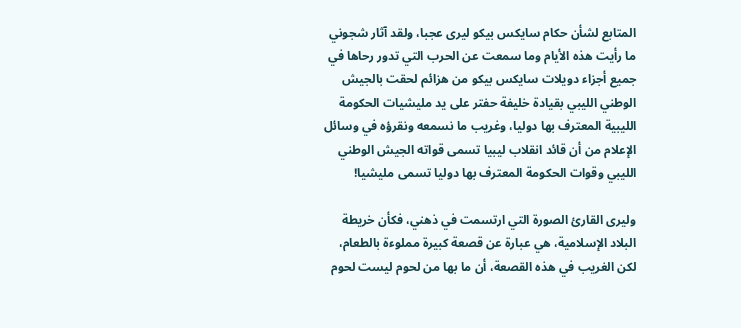المتابع لشأن حكام سايكس بيكو ليرى عجبا، ولقد آثار شجوني ما رأيت هذه الأيام وما سمعت عن الحرب التي تدور رحاها في جميع أجزاء دويلات سايكس بيكو من هزائم لحقت بالجيش الوطني الليبي بقيادة خليفة حفتر على يد مليشيات الحكومة الليبية المعترف بها دوليا، وغريب ما نسمعه ونقرؤه في وسائل الإعلام من أن قائد انقلاب ليبيا تسمى قواته الجيش الوطني الليبي وقوات الحكومة المعترف بها دوليا تسمى مليشيا!

وليرى القارئ الصورة التي ارتسمت في ذهني، فكأن خريطة البلاد الإسلامية، هي عبارة عن قصعة كبيرة مملوءة بالطعام، لكن الغريب في هذه القصعة، أن ما بها من لحوم ليست لحوم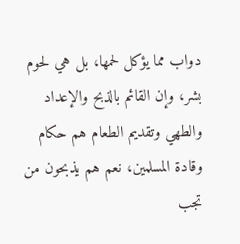دواب مما يؤكل لحمها، بل هي لحوم بشر، وإن القائم بالذبح والإعداد والطهي وتقديم الطعام هم حكام وقادة المسلمين، نعم هم يذبحون من تجب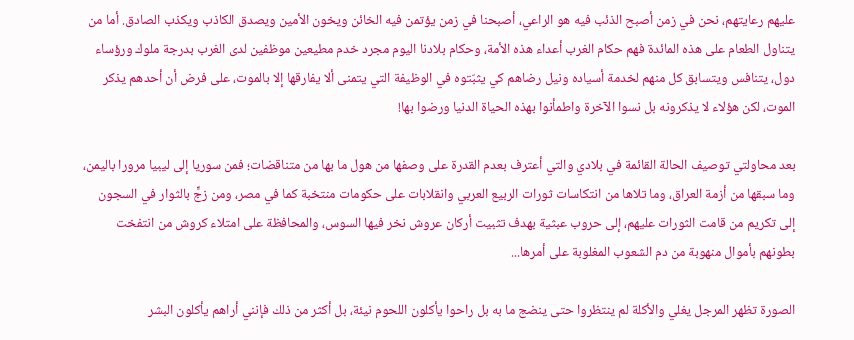عليهم رعايتهم، نحن في زمن أصبح الذئب فيه هو الراعي، أصبحنا في زمن يؤتمن فيه الخائن ويخون الأمين ويصدق الكاذب ويكذب الصادق. أما من يتناول الطعام على هذه المائدة فهم حكام الغرب أعداء هذه الأمة، وحكام بلادنا اليوم مجرد خدم مطيعين موظفين لدى الغرب بدرجة ملوك ورؤساء دول، يتنافس ويتسابق كل منهم لخدمة أسياده ونيل رضاهم كي يثبّتوه في الوظيفة التي يتمنى ألا يفارقها إلا بالموت، على فرض أن أحدهم يذكر الموت، لكن هؤلاء لا يذكرونه بل نسوا الآخرة واطمأنوا بهذه الحياة الدنيا ورضوا بها!

بعد محاولتي توصيف الحالة القائمة في بلادي والتي أعترف بعدم القدرة على وصفها من هول ما بها من متناقضات؛ فمن سوريا إلى ليبيا مرورا باليمن، وما سبقها من أزمة العراق، وما تلاها من انتكاسات ثورات الربيع العربي وانقلابات على حكومات منتخبة كما في مصر، ومن زجٍّ بالثوار في السجون إلى تكريم من قامت الثورات عليهم، إلى حروب عبثية بهدف تثبيت أركان عروش نخر فيها السوس، والمحافظة على امتلاء كروش من انتفخت بطونهم بأموال منهوبة من دم الشعوب المغلوبة على أمرها...

الصورة تظهر المرجل يغلي والأكلة لم ينتظروا حتى ينضج ما به بل راحوا يأكلون اللحوم نيئة، بل أكثر من ذلك فإنني أراهم يأكلون البشر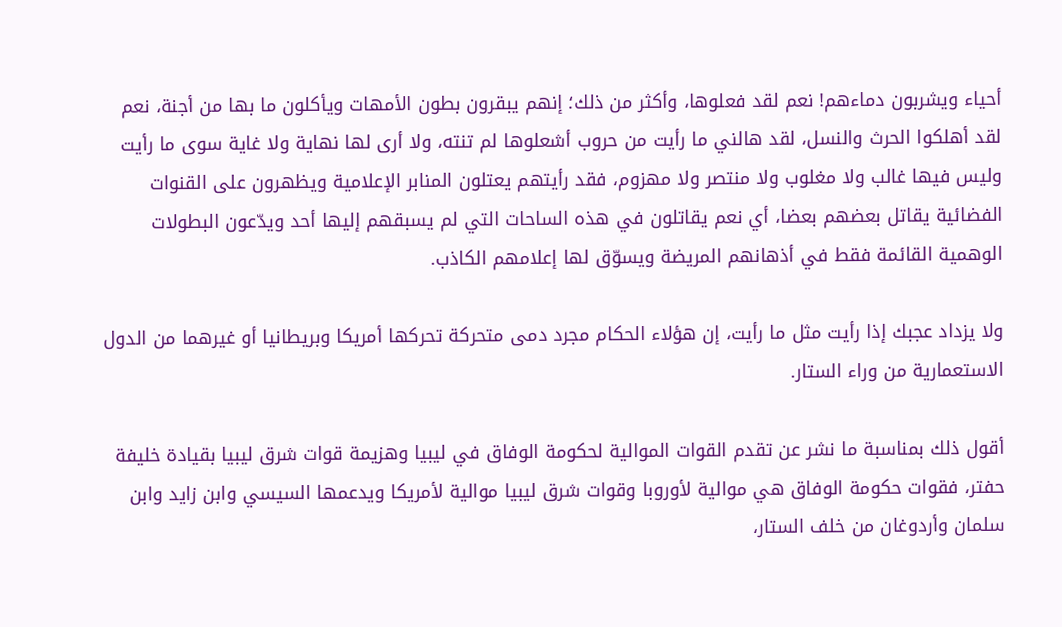أحياء ويشربون دماءهم! نعم لقد فعلوها، وأكثر من ذلك؛ إنهم يبقرون بطون الأمهات ويأكلون ما بها من أجنة، نعم لقد أهلكوا الحرث والنسل، لقد هالني ما رأيت من حروب أشعلوها لم تنته، ولا أرى لها نهاية ولا غاية سوى ما رأيت وليس فيها غالب ولا مغلوب ولا منتصر ولا مهزوم، فقد رأيتهم يعتلون المنابر الإعلامية ويظهرون على القنوات الفضائية يقاتل بعضهم بعضا، أي نعم يقاتلون في هذه الساحات التي لم يسبقهم إليها أحد ويدّعون البطولات الوهمية القائمة فقط في أذهانهم المريضة ويسوّق لها إعلامهم الكاذب.

ولا يزداد عجبك إذا رأيت مثل ما رأيت، إن هؤلاء الحكام مجرد دمى متحركة تحركها أمريكا وبريطانيا أو غيرهما من الدول الاستعمارية من وراء الستار.

أقول ذلك بمناسبة ما نشر عن تقدم القوات الموالية لحكومة الوفاق في ليبيا وهزيمة قوات شرق ليبيا بقيادة خليفة حفتر، فقوات حكومة الوفاق هي موالية لأوروبا وقوات شرق ليبيا موالية لأمريكا ويدعمها السيسي وابن زايد وابن سلمان وأردوغان من خلف الستار،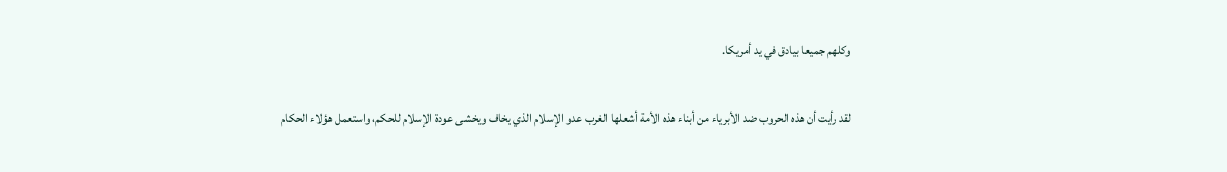وكلهم جميعا بيادق في يد أمريكا.

لقد رأيت أن هذه الحروب ضد الأبرياء من أبناء هذه الأمة أشعلها الغرب عدو الإسلام الذي يخاف ويخشى عودة الإسلام للحكم، واستعمل هؤلاء الحكام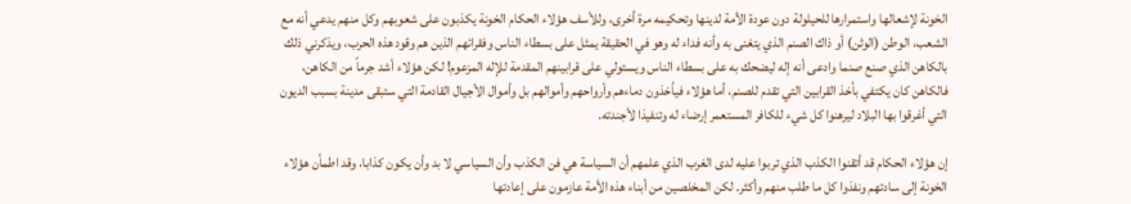الخونة لإشعالها واستمرارها للحيلولة دون عودة الأمة لدينها وتحكيمه مرة أخرى، وللأسف هؤلاء الحكام الخونة يكذبون على شعوبهم وكل منهم يدعي أنه مع الشعب، الوطن (الوثن) أو ذاك الصنم الذي يتغنى به وأنه فداء له وهو في الحقيقة يمثل على بسطاء الناس وفقرائهم الذين هم وقود هذه الحرب، ويذكرني ذلك بالكاهن الذي صنع صنما وادعى أنه إله ليضحك به على بسطاء الناس ويستولي على قرابينهم المقدمة للإله المزعوم! لكن هؤلاء أشد جرماً من الكاهن، فالكاهن كان يكتفي بأخذ القرابين التي تقدم للصنم، أما هؤلاء فيأخذون دماءهم وأرواحهم وأموالهم بل وأموال الأجيال القادمة التي ستبقى مدينة بسبب الديون التي أغرقوا بها البلاد ليرهنوا كل شيء للكافر المستعمر إرضاء له وتنفيذا لأجندته.

إن هؤلاء الحكام قد أتقنوا الكذب الذي تربوا عليه لدى الغرب الذي علمهم أن السياسة هي فن الكذب وأن السياسي لا بد وأن يكون كذابا، وقد اطمأن هؤلاء الخونة إلى سادتهم ونفذوا كل ما طلب منهم وأكثر. لكن المخلصين من أبناء هذه الأمة عازمون على إعادتها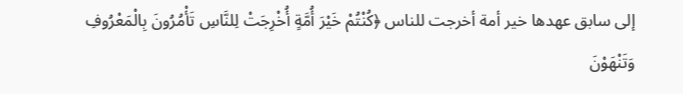إلى سابق عهدها خير أمة أخرجت للناس ﴿كُنْتُمْ خَيْرَ أُمَّةٍ أُخْرِجَتْ لِلنَّاسِ تَأْمُرُونَ بِالْمَعْرُوفِ وَتَنْهَوْنَ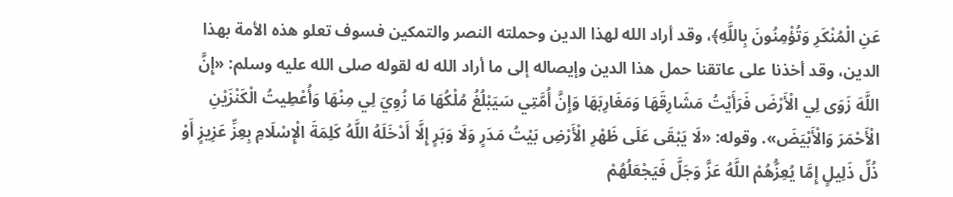عَنِ الْمُنْكَرِ وَتُؤْمِنُونَ بِاللَّهِ﴾، وقد أراد الله لهذا الدين وحملته النصر والتمكين فسوف تعلو هذه الأمة بهذا الدين، وقد أخذنا على عاتقنا حمل هذا الدين وإيصاله إلى ما أراد الله له لقوله صلى الله عليه وسلم: «إِنَّ اللَّهَ زَوَى لِي الْأَرْضَ فَرَأَيْتُ مَشَارِقَهَا وَمَغَارِبَهَا وَإِنَّ أُمَّتِي سَيَبْلُغُ مُلْكُهَا مَا زُوِيَ لِي مِنْهَا وَأُعْطِيتُ الْكَنْزَيْنِ الْأَحْمَرَ وَالْأَبْيَضَ». وقوله: «لَا يَبْقَى عَلَى ظَهْرِ الْأَرْضِ بَيْتُ مَدَرٍ وَلَا وَبَرٍ إِلَّا أَدْخَلَهُ اللَّهُ كَلِمَةَ الْإِسْلَامِ بِعِزِّ عَزِيزٍ أَوْ ذُلِّ ذَلِيلٍ إِمَّا يُعِزُّهُمْ اللَّهُ عَزَّ وَجَلَّ فَيَجْعَلُهُمْ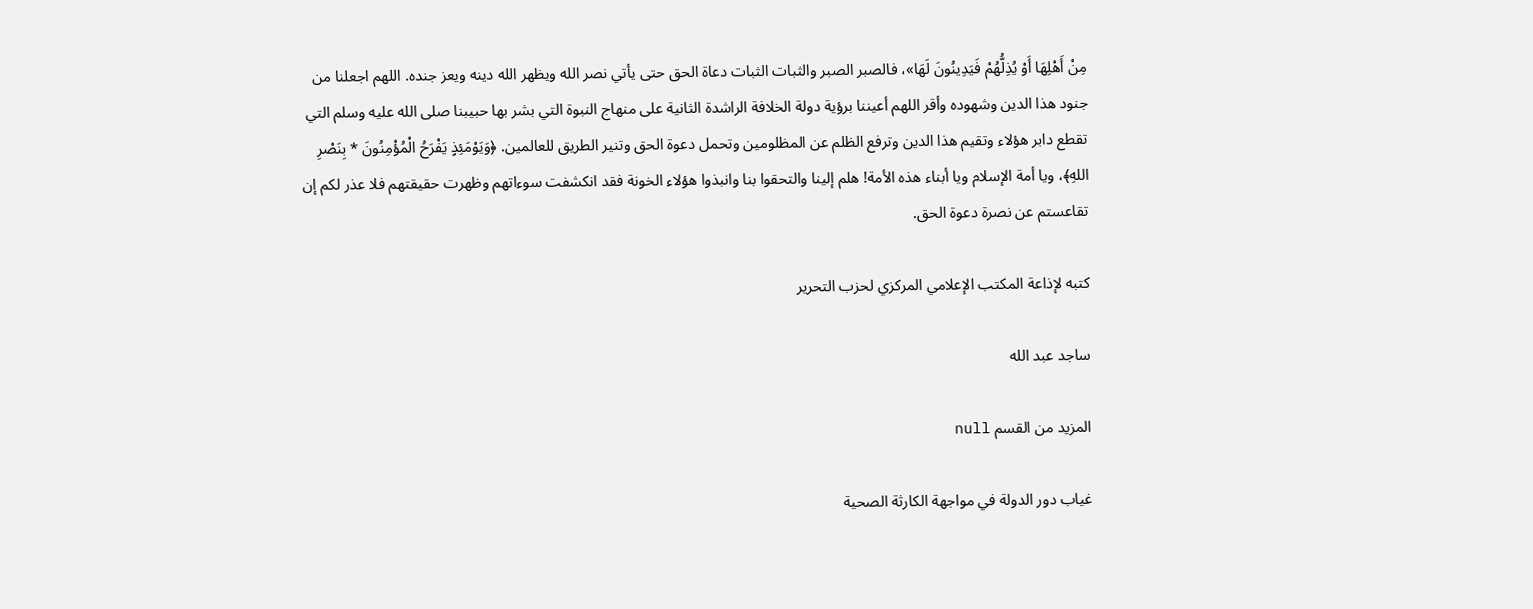مِنْ أَهْلِهَا أَوْ يُذِلُّهُمْ فَيَدِينُونَ لَهَا»، فالصبر الصبر والثبات الثبات دعاة الحق حتى يأتي نصر الله ويظهر الله دينه ويعز جنده. اللهم اجعلنا من جنود هذا الدين وشهوده وأقر اللهم أعيننا برؤية دولة الخلافة الراشدة الثانية على منهاج النبوة التي بشر بها حبيبنا صلى الله عليه وسلم التي تقطع دابر هؤلاء وتقيم هذا الدين وترفع الظلم عن المظلومين وتحمل دعوة الحق وتنير الطريق للعالمين. ﴿وَيَوْمَئِذٍ يَفْرَحُ الْمُؤْمِنُونَ * بِنَصْرِ اللهِ﴾، ويا أمة الإسلام ويا أبناء هذه الأمة! هلم إلينا والتحقوا بنا وانبذوا هؤلاء الخونة فقد انكشفت سوءاتهم وظهرت حقيقتهم فلا عذر لكم إن تقاعستم عن نصرة دعوة الحق.

كتبه لإذاعة المكتب الإعلامي المركزي لحزب التحرير

ساجد عبد الله

المزيد من القسم null

غياب دور الدولة في مواجهة الكارثة الصحية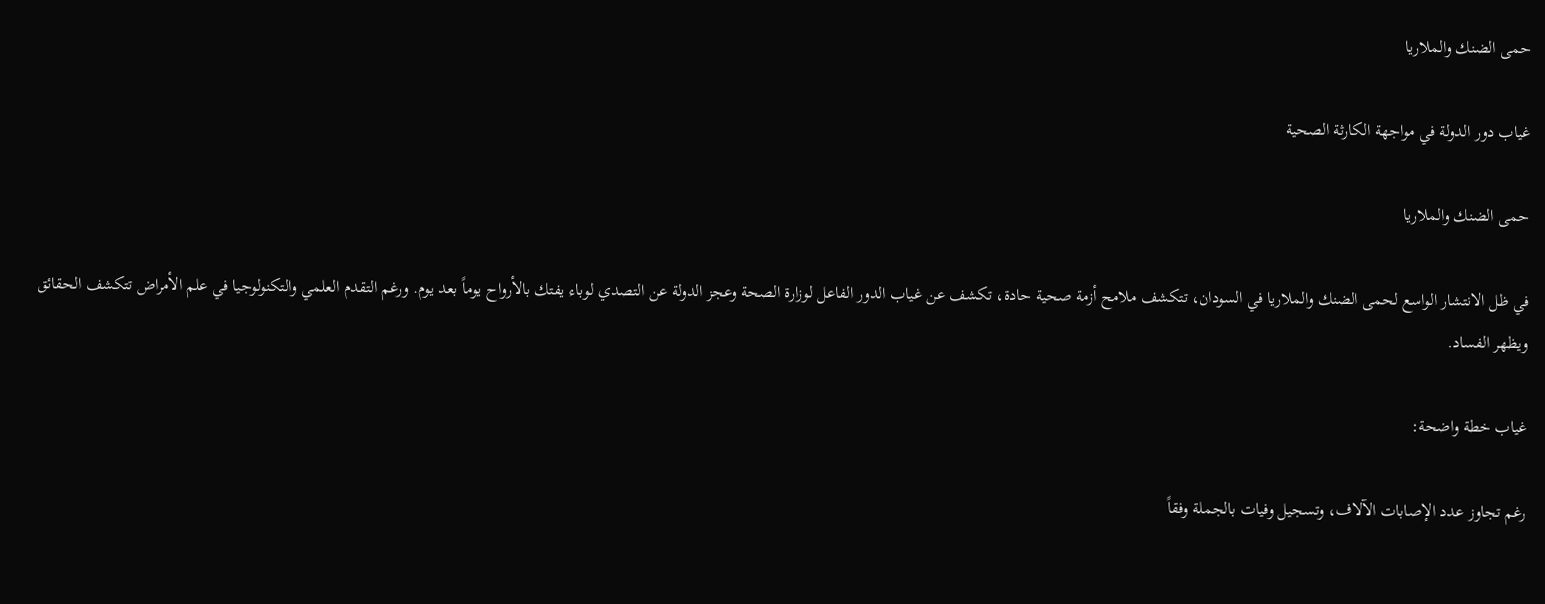حمى الضنك والملاريا

غياب دور الدولة في مواجهة الكارثة الصحية

حمى الضنك والملاريا

في ظل الانتشار الواسع لحمى الضنك والملاريا في السودان، تتكشف ملامح أزمة صحية حادة، تكشف عن غياب الدور الفاعل لوزارة الصحة وعجز الدولة عن التصدي لوباء يفتك بالأرواح يوماً بعد يوم. ورغم التقدم العلمي والتكنولوجيا في علم الأمراض تتكشف الحقائق ويظهر الفساد.

غياب خطة واضحة:

رغم تجاوز عدد الإصابات الآلاف، وتسجيل وفيات بالجملة وفقاً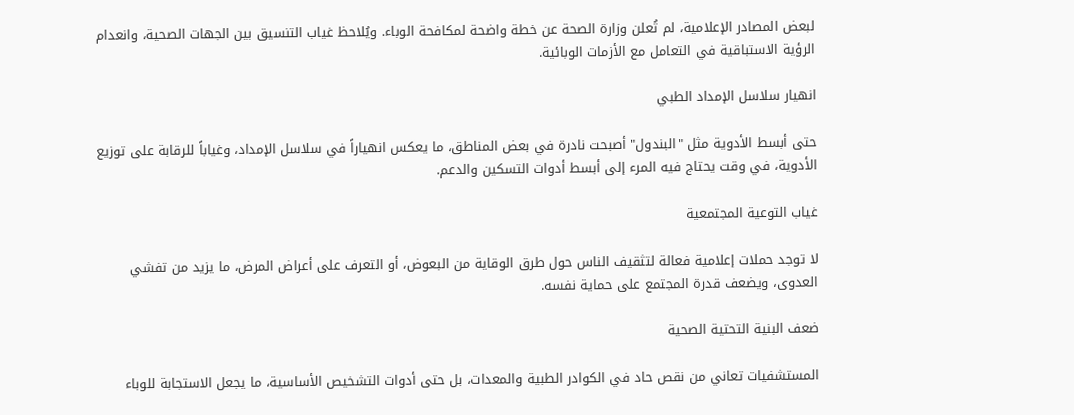لبعض المصادر الإعلامية، لم تُعلن وزارة الصحة عن خطة واضحة لمكافحة الوباء. ويُلاحظ غياب التنسيق بين الجهات الصحية، وانعدام الرؤية الاستباقية في التعامل مع الأزمات الوبائية.

انهيار سلاسل الإمداد الطبي

حتى أبسط الأدوية مثل "البندول" أصبحت نادرة في بعض المناطق، ما يعكس انهياراً في سلاسل الإمداد، وغياباً للرقابة على توزيع الأدوية، في وقت يحتاج فيه المرء إلى أبسط أدوات التسكين والدعم.

غياب التوعية المجتمعية

لا توجد حملات إعلامية فعالة لتثقيف الناس حول طرق الوقاية من البعوض، أو التعرف على أعراض المرض، ما يزيد من تفشي العدوى، ويضعف قدرة المجتمع على حماية نفسه.

ضعف البنية التحتية الصحية

المستشفيات تعاني من نقص حاد في الكوادر الطبية والمعدات، بل حتى أدوات التشخيص الأساسية، ما يجعل الاستجابة للوباء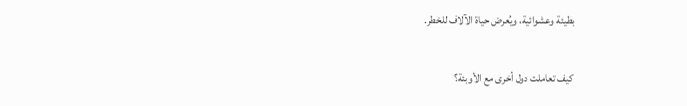بطيئة وعشوائية، ويُعرض حياة الآلاف للخطر.

كيف تعاملت دول أخرى مع الأوبئة؟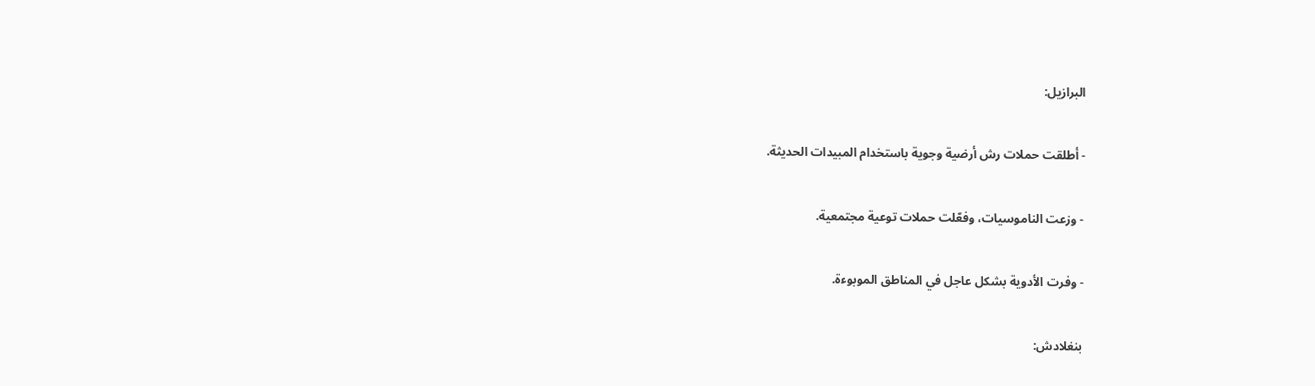البرازيل:

- أطلقت حملات رش أرضية وجوية باستخدام المبيدات الحديثة.

- وزعت الناموسيات، وفعّلت حملات توعية مجتمعية.

- وفرت الأدوية بشكل عاجل في المناطق الموبوءة.

بنغلادش: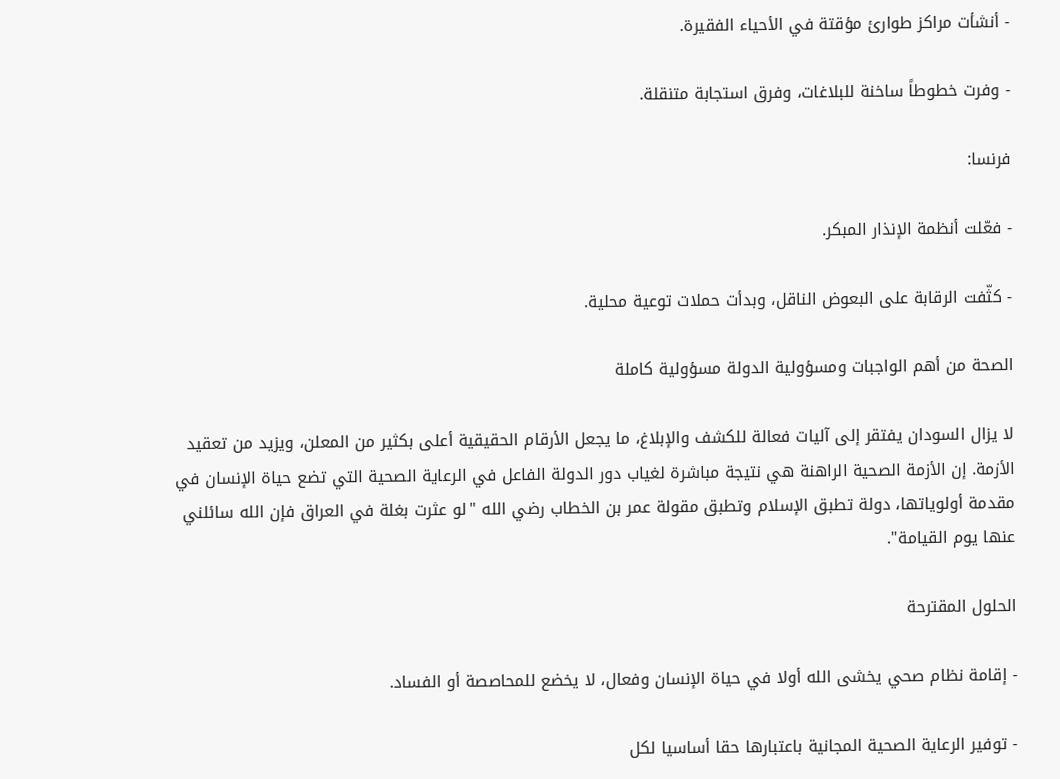- أنشأت مراكز طوارئ مؤقتة في الأحياء الفقيرة.

- وفرت خطوطاً ساخنة للبلاغات، وفرق استجابة متنقلة.

فرنسا:

- فعّلت أنظمة الإنذار المبكر.

- كثّفت الرقابة على البعوض الناقل، وبدأت حملات توعية محلية.

الصحة من أهم الواجبات ومسؤولية الدولة مسؤولية كاملة

لا يزال السودان يفتقر إلى آليات فعالة للكشف والإبلاغ، ما يجعل الأرقام الحقيقية أعلى بكثير من المعلن، ويزيد من تعقيد الأزمة. إن الأزمة الصحية الراهنة هي نتيجة مباشرة لغياب دور الدولة الفاعل في الرعاية الصحية التي تضع حياة الإنسان في مقدمة أولوياتها، دولة تطبق الإسلام وتطبق مقولة عمر بن الخطاب رضي الله "لو عثرت بغلة في العراق فإن الله سائلني عنها يوم القيامة".

الحلول المقترحة

- إقامة نظام صحي يخشى الله أولا في حياة الإنسان وفعال، لا يخضع للمحاصصة أو الفساد.

- توفير الرعاية الصحية المجانية باعتبارها حقا أساسيا لكل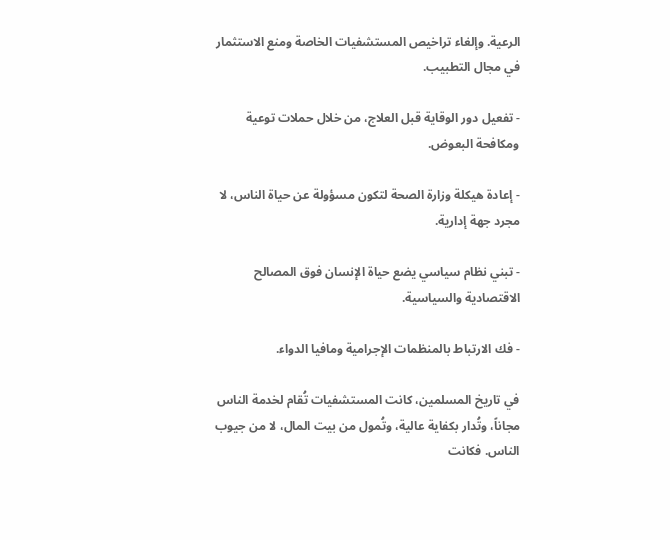الرعية. وإلغاء تراخيص المستشفيات الخاصة ومنع الاستثمار في مجال التطبيب.

- تفعيل دور الوقاية قبل العلاج، من خلال حملات توعية ومكافحة البعوض.

- إعادة هيكلة وزارة الصحة لتكون مسؤولة عن حياة الناس، لا مجرد جهة إدارية.

- تبني نظام سياسي يضع حياة الإنسان فوق المصالح الاقتصادية والسياسية.

- فك الارتباط بالمنظمات الإجرامية ومافيا الدواء.

في تاريخ المسلمين، كانت المستشفيات تُقام لخدمة الناس مجاناً، وتُدار بكفاية عالية، وتُمول من بيت المال، لا من جيوب الناس. فكانت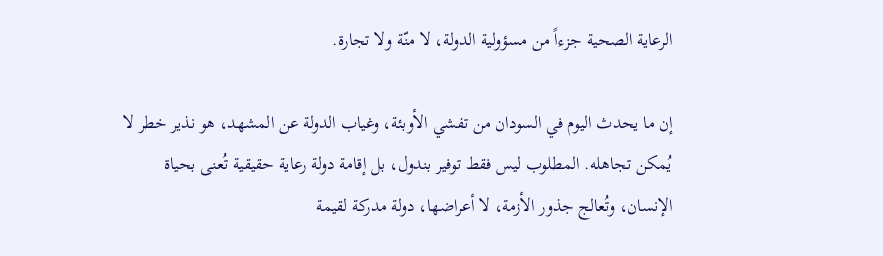الرعاية الصحية جزءاً من مسؤولية الدولة، لا منّة ولا تجارة.

إن ما يحدث اليوم في السودان من تفشي الأوبئة، وغياب الدولة عن المشهد، هو نذير خطر لا يُمكن تجاهله. المطلوب ليس فقط توفير بندول، بل إقامة دولة رعاية حقيقية تُعنى بحياة الإنسان، وتُعالج جذور الأزمة، لا أعراضها، دولة مدركة لقيمة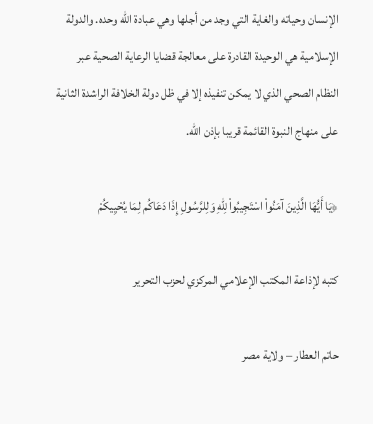الإنسان وحياته والغاية التي وجد من أجلها وهي عبادة الله وحده. والدولة الإسلامية هي الوحيدة القادرة على معالجة قضايا الرعاية الصحية عبر النظام الصحي الذي لا يمكن تنفيذه إلا في ظل دولة الخلافة الراشدة الثانية على منهاج النبوة القائمة قريبا بإذن الله.

﴿يَا أَيُّهَا الَّذِينَ آمَنُواْ اسْتَجِيبُواْ لِلّهِ وَلِلرَّسُولِ إِذَا دَعَاكُم لِمَا يُحْيِيكُمْ

كتبه لإذاعة المكتب الإعلامي المركزي لحزب التحرير

حاتم العطار – ولاية مصر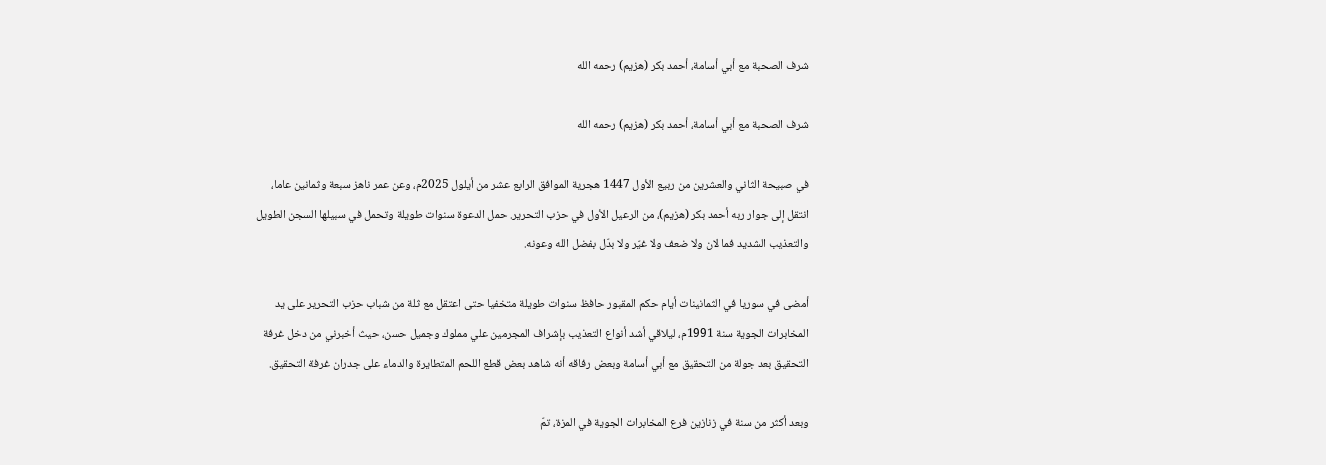شرف الصحبة مع أبي أسامة، أحمد بكر (هزيم) رحمه الله

شرف الصحبة مع أبي أسامة، أحمد بكر (هزيم) رحمه الله

في صبيحة الثاني والعشرين من ربيع الأول 1447 هجرية الموافق الرابع عشر من أيلول 2025م، وعن عمر ناهز سبعة وثمانين عاما، انتقل إلى جوار ربه أحمد بكر (هزيم)، من الرعيل الأول في حزب التحرير. حمل الدعوة سنوات طويلة وتحمل في سبيلها السجن الطويل والتعذيب الشديد فما لان ولا ضعف ولا غيّر ولا بدّل بفضل الله وعونه.

أمضى في سوريا في الثمانينات أيام حكم المقبور حافظ سنوات طويلة متخفيا حتى اعتقل مع ثلة من شباب حزب التحرير على يد المخابرات الجوية سنة 1991م، ليلاقي أشد أنواع التعذيب بإشراف المجرمين علي مملوك وجميل حسن، حيث أخبرني من دخل غرفة التحقيق بعد جولة من التحقيق مع أبي أسامة وبعض رفاقه أنه شاهد بعض قطع اللحم المتطايرة والدماء على جدران غرفة التحقيق.

وبعد أكثر من سنة في زنازين فرع المخابرات الجوية في المزة، تمّ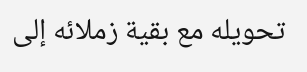تحويله مع بقية زملائه إلى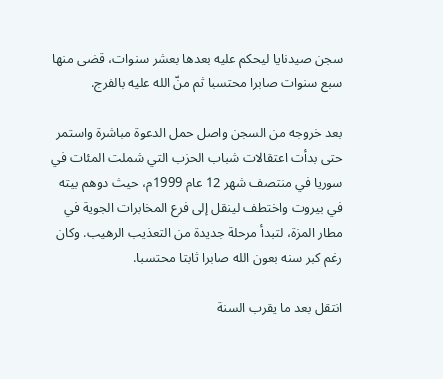سجن صيدنايا ليحكم عليه بعدها بعشر سنوات، قضى منها سبع سنوات صابرا محتسبا ثم منّ الله عليه بالفرج.

بعد خروجه من السجن واصل حمل الدعوة مباشرة واستمر حتى بدأت اعتقالات شباب الحزب التي شملت المئات في سوريا في منتصف شهر 12 عام 1999م، حيث دوهم بيته في بيروت واختطف لينقل إلى فرع المخابرات الجوية في مطار المزة، لتبدأ مرحلة جديدة من التعذيب الرهيب. وكان رغم كبر سنه بعون الله صابرا ثابتا محتسبا.

انتقل بعد ما يقرب السنة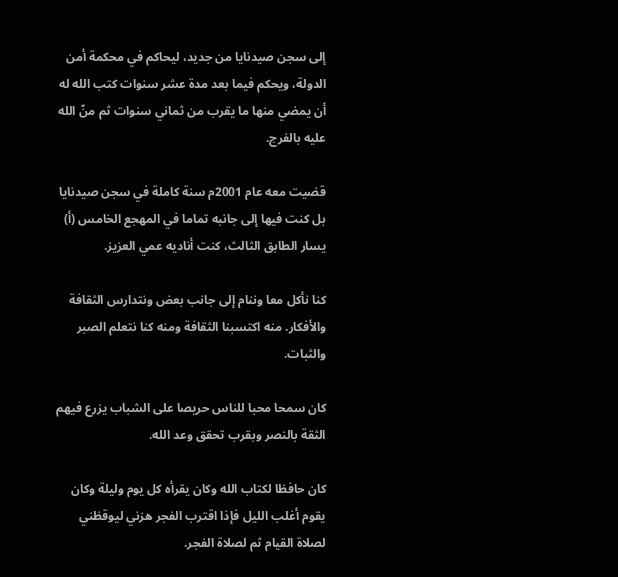إلى سجن صيدنايا من جديد، ليحاكم في محكمة أمن الدولة، ويحكم فيما بعد مدة عشر سنوات كتب الله له أن يمضي منها ما يقرب من ثماني سنوات ثم منّ الله عليه بالفرج.

قضيت معه عام 2001م سنة كاملة في سجن صيدنايا بل كنت فيها إلى جانبه تماما في المهجع الخامس (أ) يسار الطابق الثالث، كنت أناديه عمي العزيز.

كنا نأكل معا وننام إلى جانب بعض ونتدارس الثقافة والأفكار. منه اكتسبنا الثقافة ومنه كنا نتعلم الصبر والثبات.

كان سمحا محبا للناس حريصا على الشباب يزرع فيهم الثقة بالنصر وبقرب تحقق وعد الله.

كان حافظا لكتاب الله وكان يقرأه كل يوم وليلة وكان يقوم أغلب الليل فإذا اقترب الفجر هزني ليوقظني لصلاة القيام ثم لصلاة الفجر.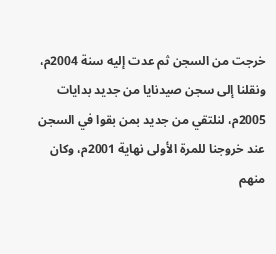خرجت من السجن ثم عدت إليه سنة 2004م، ونقلنا إلى سجن صيدنايا من جديد بدايات 2005م، لنلتقي من جديد بمن بقوا في السجن عند خروجنا للمرة الأولى نهاية 2001م، وكان منهم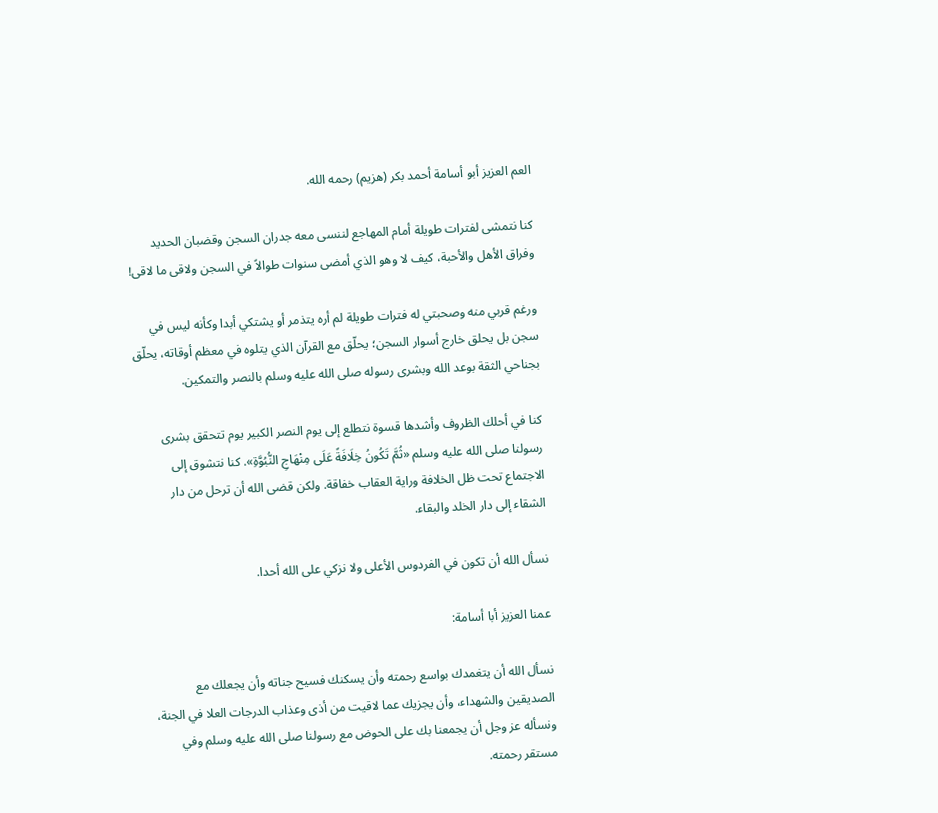العم العزيز أبو أسامة أحمد بكر (هزيم) رحمه الله.

كنا نتمشى لفترات طويلة أمام المهاجع لننسى معه جدران السجن وقضبان الحديد وفراق الأهل والأحبة، كيف لا وهو الذي أمضى سنوات طوالاً في السجن ولاقى ما لاقى!

ورغم قربي منه وصحبتي له فترات طويلة لم أره يتذمر أو يشتكي أبدا وكأنه ليس في سجن بل يحلق خارج أسوار السجن؛ يحلّق مع القرآن الذي يتلوه في معظم أوقاته، يحلّق بجناحي الثقة بوعد الله وبشرى رسوله صلى الله عليه وسلم بالنصر والتمكين.

كنا في أحلك الظروف وأشدها قسوة نتطلع إلى يوم النصر الكبير يوم تتحقق بشرى رسولنا صلى الله عليه وسلم «ثُمَّ تَكُونُ خِلَافَةً عَلَى مِنْهَاجِ النُّبُوَّةِ». كنا نتشوق إلى الاجتماع تحت ظل الخلافة وراية العقاب خفاقة. ولكن قضى الله أن ترحل من دار الشقاء إلى دار الخلد والبقاء.

نسأل الله أن تكون في الفردوس الأعلى ولا نزكي على الله أحدا.

عمنا العزيز أبا أسامة:

نسأل الله أن يتغمدك بواسع رحمته وأن يسكنك فسيح جناته وأن يجعلك مع الصديقين والشهداء، وأن يجزيك عما لاقيت من أذى وعذاب الدرجات العلا في الجنة، ونسأله عز وجل أن يجمعنا بك على الحوض مع رسولنا صلى الله عليه وسلم وفي مستقر رحمته.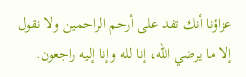عزاؤنا أنك تفد على أرحم الراحمين ولا نقول إلا ما يرضي الله، إنا لله وإنا إليه راجعون.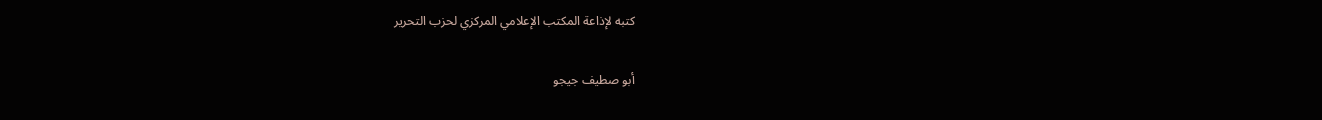كتبه لإذاعة المكتب الإعلامي المركزي لحزب التحرير

أبو صطيف جيجو